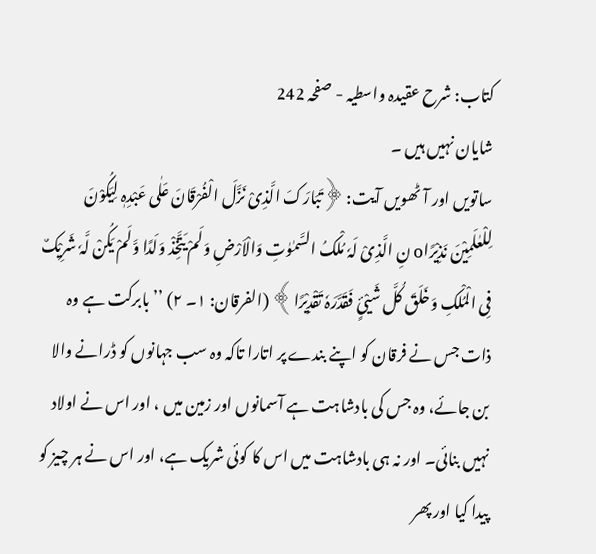کتاب: شرح عقیدہ واسطیہ - صفحہ 242
شایان نہیں ہیں ۔
ساتویں اور آٹھویں آیت: ﴿تَبَارَکَ الَّذِیْ نَزَّلَ الْفُرْقَانَ عَلٰی عَبْدِہٖ لِیَکُوْنَ لِلْعٰلَمِیْنَ نَذِیْرًاo نِ الَّذِیْ لَہٗ مُلْکُ السَّمٰوٰتِ وَالْاَرْضِ وَلَمْ یَتَّخِذْ وَلَدًا وَّلَمْ یَکُنْ لَّہٗ شَرِیْکٌ فِی الْمُلْکِ وَخَلَقَ کُلَّ شَیْئٍ فَقَدَّرَہٗ تَقْدِیْرًا﴾ (الفرقان: ۱۔ ۲) ’’بابرکت ہے وہ ذات جس نے فرقان کو اپنے بندے پر اتارا تاکہ وہ سب جہانوں کو ڈرانے والا بن جائے، وہ جس کی بادشاہت ہے آسمانوں اور زمین میں ، اور اس نے اولاد نہیں بنائی۔ اور نہ ہی بادشاہت میں اس کا کوئی شریک ہے، اور اس نے ہر چیز کو پیدا کیا اور پھر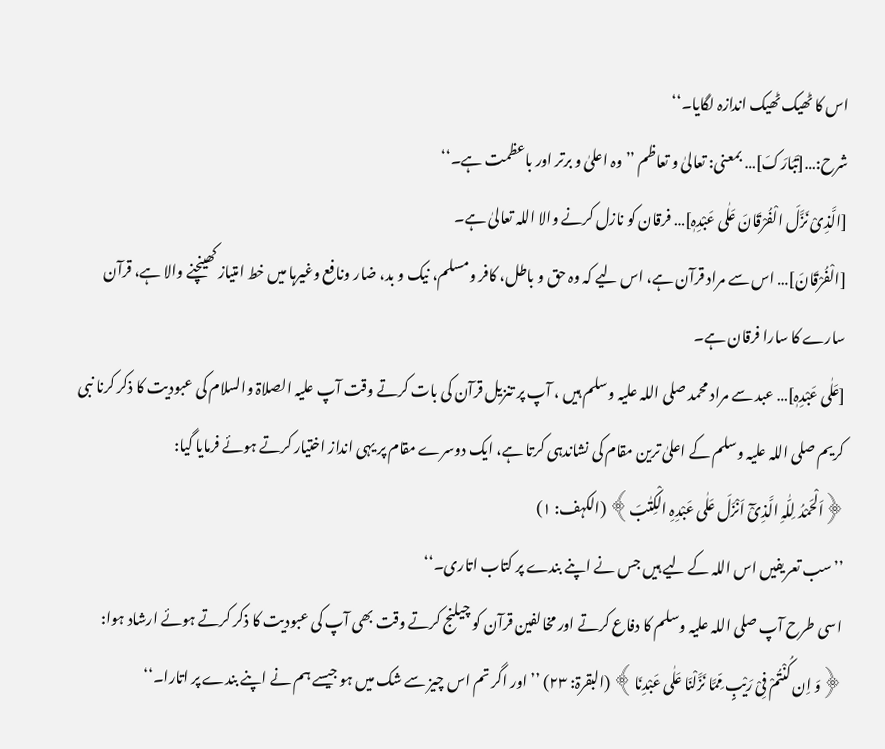اس کا ٹھیک ٹھیک اندازہ لگایا۔‘‘
شرح:…[تَبَارَکَ]… بمعنی: تعالیٰ و تعاظم ’’وہ اعلیٰ و برتر اور باعظمت ہے۔‘‘
[الَّذِیْ نَزَّلَ الْفُرْقَانَ عَلٰی عَبْدِہٖ]… فرقان کو نازل کرنے والا اللہ تعالیٰ ہے۔
[الْفُرْقَانَ]… اس سے مراد قرآن ہے، اس لیے کہ وہ حق و باطل، کافر ومسلم، نیک و بد، ضار ونافع وغیرہا میں خط امتیاز کھینچنے والا ہے، قرآن سارے کا سارا فرقان ہے۔
[عَلٰی عَبْدِہٖ]… عبد سے مراد محمد صلی اللہ علیہ وسلم ہیں ، آپ پر تنزیل قرآن کی بات کرتے وقت آپ علیہ الصلاۃ والسلام کی عبودیت کا ذکر کرنا نبی کریم صلی اللہ علیہ وسلم کے اعلیٰ ترین مقام کی نشاندہی کرتا ہے، ایک دوسرے مقام پر یہی انداز اختیار کرتے ہوئے فرمایا گیا:
﴿اَلْحَمْدُ لِلّٰہِ الَّذِیْٓ اَنْزَلَ عَلٰی عَبْدِہِ الْکِتٰبَ﴾ (الکہف: ۱)
’’سب تعریفیں اس اللہ کے لیے ہیں جس نے اپنے بندے پر کتاب اتاری۔‘‘
اسی طرح آپ صلی اللہ علیہ وسلم کا دفاع کرتے اور مخالفین قرآن کو چیلنج کرتے وقت بھی آپ کی عبودیت کا ذکر کرتے ہوئے ارشاد ہوا: ﴿وَ اِن کُنْتُمْ فِیْ رَیْبٍ مِّمَّا نَزَّلْنَا عَلٰی عَبْدِنَا﴾ (البقرۃ: ۲۳) ’’اور اگر تم اس چیز سے شک میں ہو جیسے ہم نے اپنے بندے پر اتارا۔‘‘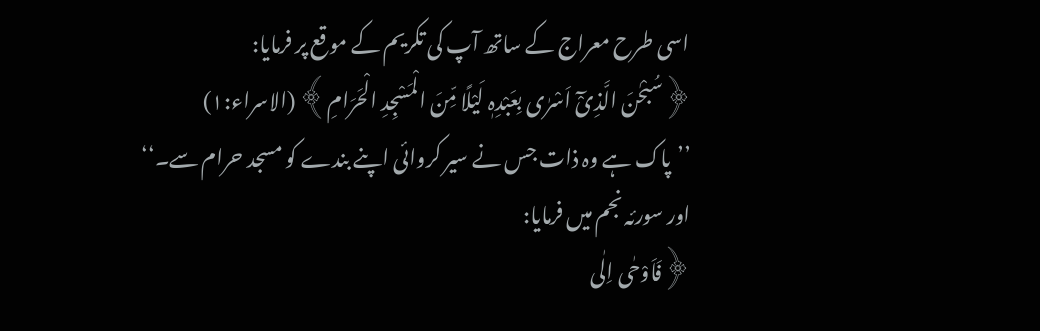اسی طرح معراج کے ساتھ آپ کی تکریم کے موقع پر فرمایا:
﴿سُبْحٰنَ الَّذِیْٓ اَسْرٰی بِعَبْدِہٖ لَیْلًا مِّنَ الْمَسْجِدِ الْحَرَامِ﴾ (الاسراء:۱)
’’پاک ہے وہ ذات جس نے سیر کروائی اپنے بندے کو مسجد حرام سے۔‘‘
اور سورئہ نجم میں فرمایا:
﴿فَاَوْحٰی اِلٰی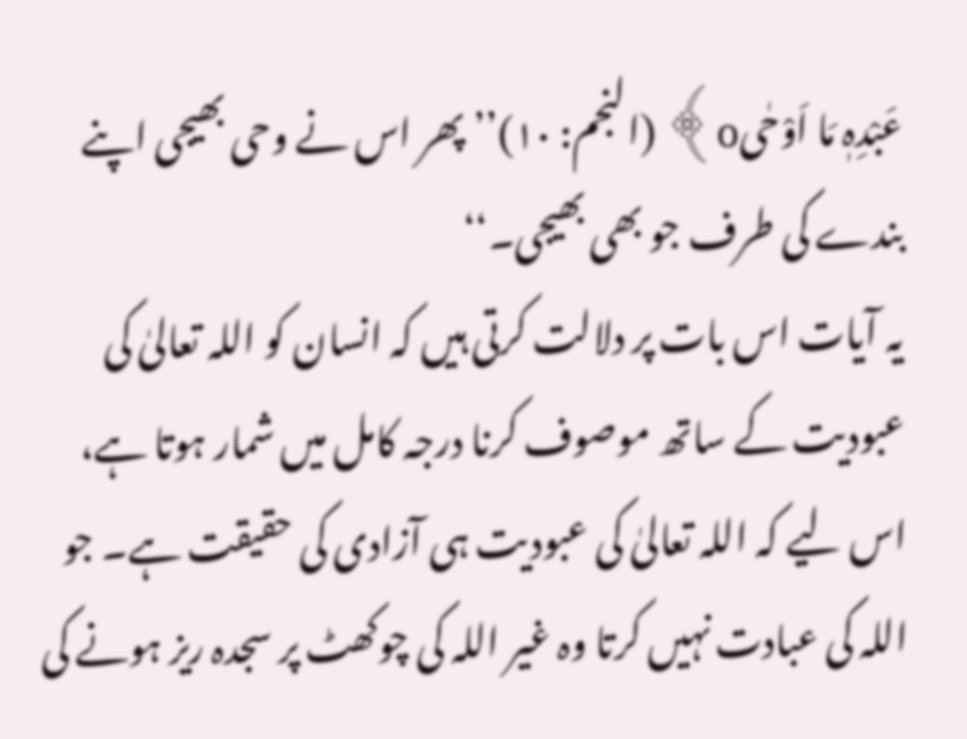عَبْدِہٖ مَا اَوْحٰیo﴾ (النجم: ۱۰)’’پھر اس نے وحی بھیجی اپنے بندے کی طرف جو بھی بھیجی۔‘‘
یہ آیات اس بات پر دلالت کرتی ہیں کہ انسان کو اللہ تعالیٰ کی عبودیت کے ساتھ موصوف کرنا درجہ کامل میں شمار ہوتا ہے، اس لیے کہ اللہ تعالیٰ کی عبودیت ہی آزادی کی حقیقت ہے۔ جو اللہ کی عبادت نہیں کرتا وہ غیر اللہ کی چوکھٹ پر سجدہ ریز ہونے کی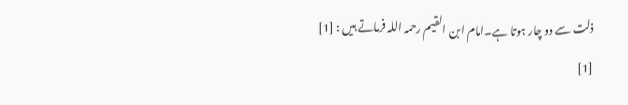ذلت سے دو چار ہوتا ہے۔امام ابن القیم رحمہ اللہ فرماتے ہیں : [1]
[1]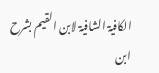الکافیۃ الشافیۃ لابن القیم بشرح ابن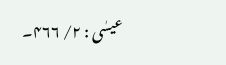عیسٰی : ۲/ ۴۶۶۔